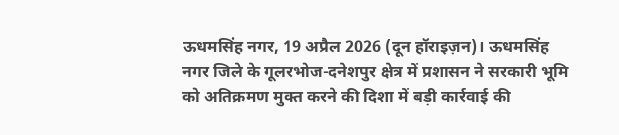ऊधमसिंह नगर, 19 अप्रैल 2026 (दून हॉराइज़न)। ऊधमसिंह नगर जिले के गूलरभोज-दनेशपुर क्षेत्र में प्रशासन ने सरकारी भूमि को अतिक्रमण मुक्त करने की दिशा में बड़ी कार्रवाई की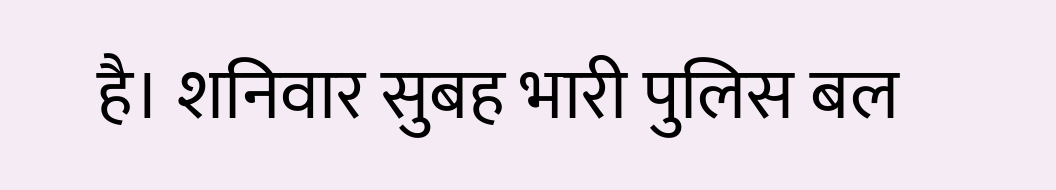है। शनिवार सुबह भारी पुलिस बल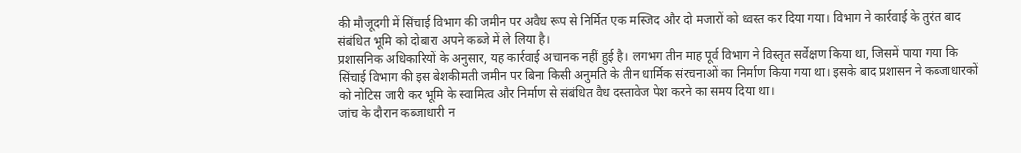की मौजूदगी में सिंचाई विभाग की जमीन पर अवैध रूप से निर्मित एक मस्जिद और दो मजारों को ध्वस्त कर दिया गया। विभाग ने कार्रवाई के तुरंत बाद संबंधित भूमि को दोबारा अपने कब्जे में ले लिया है।
प्रशासनिक अधिकारियों के अनुसार, यह कार्रवाई अचानक नहीं हुई है। लगभग तीन माह पूर्व विभाग ने विस्तृत सर्वेक्षण किया था, जिसमें पाया गया कि सिंचाई विभाग की इस बेशकीमती जमीन पर बिना किसी अनुमति के तीन धार्मिक संरचनाओं का निर्माण किया गया था। इसके बाद प्रशासन ने कब्जाधारकों को नोटिस जारी कर भूमि के स्वामित्व और निर्माण से संबंधित वैध दस्तावेज पेश करने का समय दिया था।
जांच के दौरान कब्जाधारी न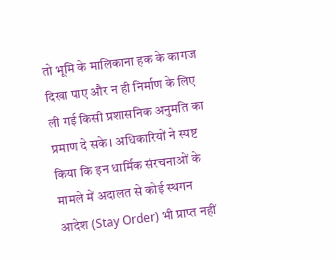तो भूमि के मालिकाना हक के कागज दिखा पाए और न ही निर्माण के लिए ली गई किसी प्रशासनिक अनुमति का प्रमाण दे सके। अधिकारियों ने स्पष्ट किया कि इन धार्मिक संरचनाओं के मामले में अदालत से कोई स्थगन आदेश (Stay Order) भी प्राप्त नहीं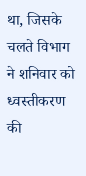था, जिसके चलते विभाग ने शनिवार को ध्वस्तीकरण की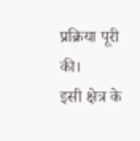प्रक्रिया पूरी की।
इसी क्षेत्र के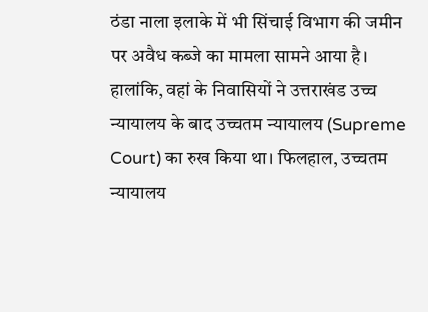ठंडा नाला इलाके में भी सिंचाई विभाग की जमीन पर अवैध कब्जे का मामला सामने आया है। हालांकि, वहां के निवासियों ने उत्तराखंड उच्च न्यायालय के बाद उच्चतम न्यायालय (Supreme Court) का रुख किया था। फिलहाल, उच्चतम न्यायालय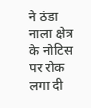ने ठंडा नाला क्षेत्र के नोटिस पर रोक लगा दी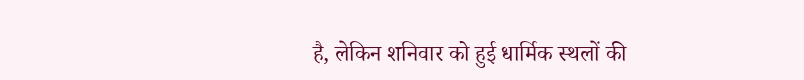है, लेकिन शनिवार को हुई धार्मिक स्थलों की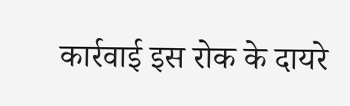कार्रवाई इस रोक के दायरे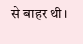से बाहर थी।